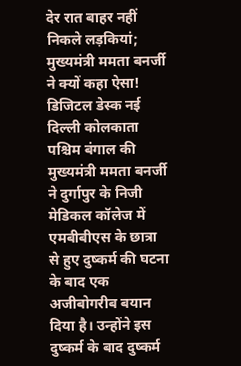देर रात बाहर नहीं निकले लड़कियां; मुख्यमंत्री ममता बनर्जी ने क्यों कहा ऐसा!
डिजिटल डेस्क नई दिल्ली कोलकाता पश्चिम बंगाल की मुख्यमंत्री ममता बनर्जी ने दुर्गापुर के निजी मेडिकल कॉलेज में एमबीबीएस के छात्रा से हुए दुष्कर्म की घटना के बाद एक अजीबोगरीब बयान दिया है। उन्होंने इस दुष्कर्म के बाद दुष्कर्म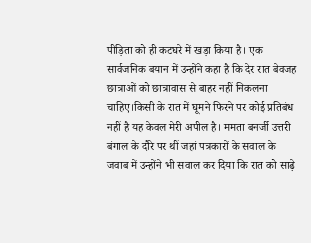पीड़िता को ही कटघरे में खड़ा किया है। एक सार्वजनिक बयान में उन्होंने कहा है कि देर रात बेवजह छात्राओं को छात्रावास से बाहर नहीं निकलना चाहिए।किसी के रात में घूमने फिरने पर कोई प्रतिबंध नहीं है यह केवल मेरी अपील है। ममता बनर्जी उत्तरी बंगाल के दौरे पर थीं जहां पत्रकारों के सवाल के जवाब में उन्होंने भी सवाल कर दिया कि रात को साढ़े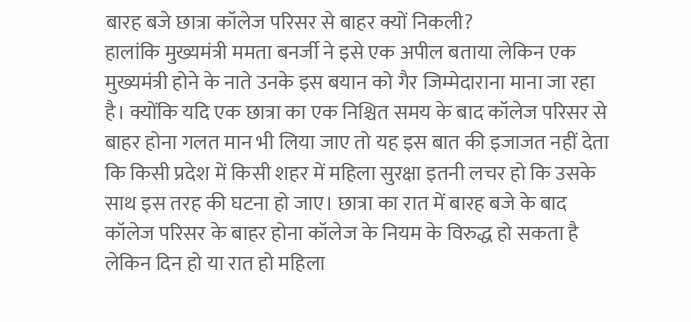बारह बजे छात्रा कॉलेज परिसर से बाहर क्यों निकली?
हालांकि मुख्यमंत्री ममता बनर्जी ने इसे एक अपील बताया लेकिन एक मुख्यमंत्री होने के नाते उनके इस बयान को गैर जिम्मेदाराना माना जा रहा है। क्योंकि यदि एक छात्रा का एक निश्चित समय के बाद कॉलेज परिसर से बाहर होना गलत मान भी लिया जाए तो यह इस बात की इजाजत नहीं देता कि किसी प्रदेश में किसी शहर में महिला सुरक्षा इतनी लचर हो कि उसके साथ इस तरह की घटना हो जाए। छात्रा का रात में बारह बजे के बाद कॉलेज परिसर के बाहर होना कॉलेज के नियम के विरुद्ध हो सकता है लेकिन दिन हो या रात हो महिला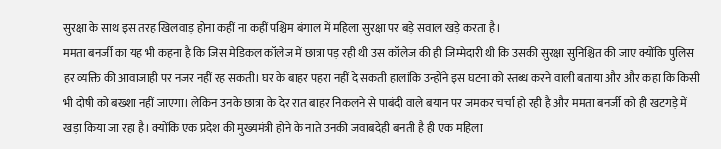सुरक्षा के साथ इस तरह खिलवाड़ होना कहीं ना कहीं पश्चिम बंगाल में महिला सुरक्षा पर बड़े सवाल खड़े करता है।
ममता बनर्जी का यह भी कहना है कि जिस मेडिकल कॉलेज में छात्रा पड़ रही थी उस कॉलेज की ही जिम्मेदारी थी कि उसकी सुरक्षा सुनिश्चित की जाए क्योंकि पुलिस हर व्यक्ति की आवाजाही पर नजर नहीं रह सकती। घर के बाहर पहरा नहीं दे सकती हालांकि उन्होंने इस घटना को स्तब्ध करने वाली बताया और और कहा कि किसी भी दोषी को बख्शा नहीं जाएगा। लेकिन उनके छात्रा के देर रात बाहर निकलने से पाबंदी वाले बयान पर जमकर चर्चा हो रही है और ममता बनर्जी को ही खटगड़े में खड़ा किया जा रहा है। क्योंकि एक प्रदेश की मुख्यमंत्री होने के नाते उनकी जवाबदेही बनती है ही एक महिला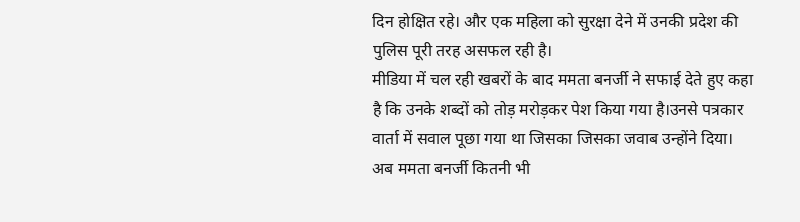दिन होक्षित रहे। और एक महिला को सुरक्षा देने में उनकी प्रदेश की पुलिस पूरी तरह असफल रही है।
मीडिया में चल रही खबरों के बाद ममता बनर्जी ने सफाई देते हुए कहा है कि उनके शब्दों को तोड़ मरोड़कर पेश किया गया है।उनसे पत्रकार वार्ता में सवाल पूछा गया था जिसका जिसका जवाब उन्होंने दिया। अब ममता बनर्जी कितनी भी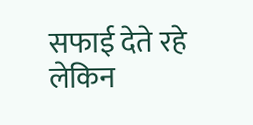सफाई देते रहे लेकिन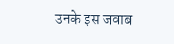उनके इस जवाब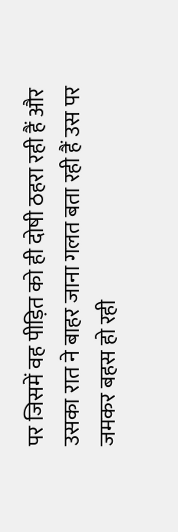पर जिसमें वह पीड़ित को ही दोषी ठहरा रही हैं और उसका रात ने बाहर जाना गलत बता रही हैं उस पर जमकर बहस हो रही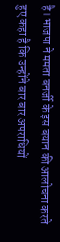है। भाजपा ने ममता बनर्जी के इस बयान की आलोचना करते हुए कहा है कि उन्होंने बार बार अपराधियों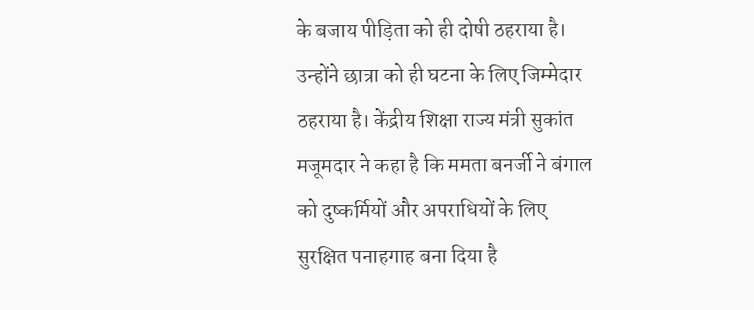के बजाय पीड़िता को ही दोषी ठहराया है। उन्होंने छात्रा को ही घटना के लिए जिम्मेदार ठहराया है। केंद्रीय शिक्षा राज्य मंत्री सुकांत मजूमदार ने कहा है कि ममता बनर्जी ने बंगाल को दुष्कर्मियों और अपराधियों के लिए सुरक्षित पनाहगाह बना दिया है